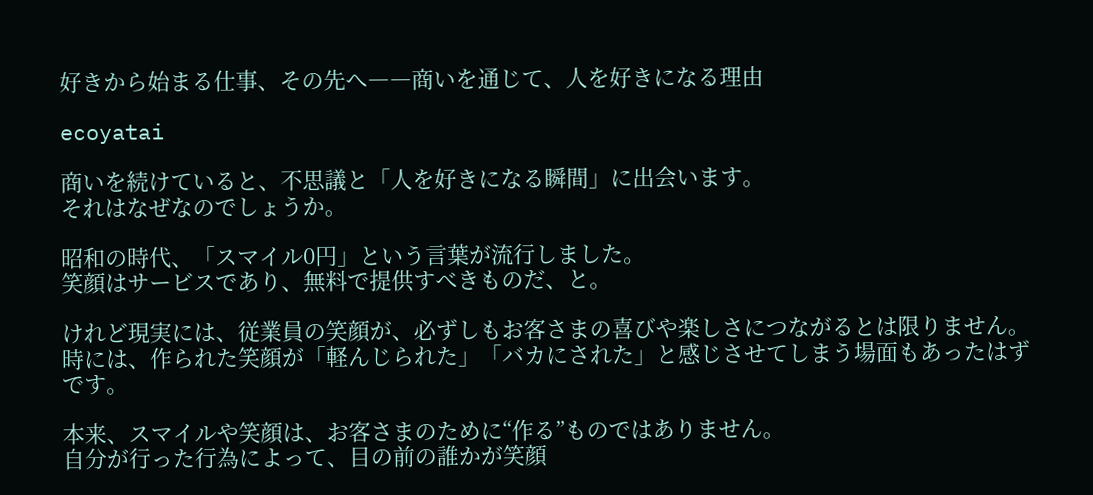好きから始まる仕事、その先へ――商いを通じて、人を好きになる理由

ecoyatai

商いを続けていると、不思議と「人を好きになる瞬間」に出会います。
それはなぜなのでしょうか。

昭和の時代、「スマイル0円」という言葉が流行しました。
笑顔はサービスであり、無料で提供すべきものだ、と。

けれど現実には、従業員の笑顔が、必ずしもお客さまの喜びや楽しさにつながるとは限りません。
時には、作られた笑顔が「軽んじられた」「バカにされた」と感じさせてしまう場面もあったはずです。

本来、スマイルや笑顔は、お客さまのために“作る”ものではありません。
自分が行った行為によって、目の前の誰かが笑顔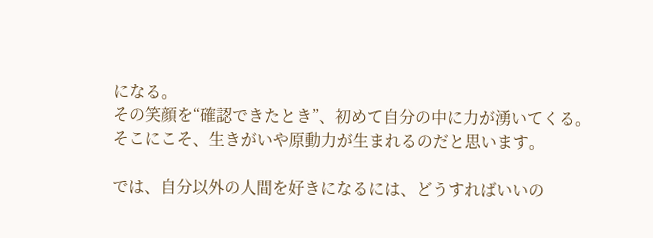になる。
その笑顔を“確認できたとき”、初めて自分の中に力が湧いてくる。
そこにこそ、生きがいや原動力が生まれるのだと思います。

では、自分以外の人間を好きになるには、どうすればいいの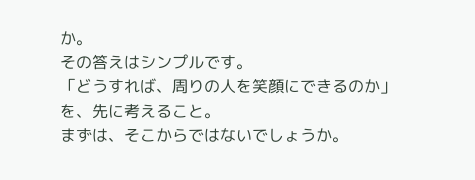か。
その答えはシンプルです。
「どうすれば、周りの人を笑顔にできるのか」を、先に考えること。
まずは、そこからではないでしょうか。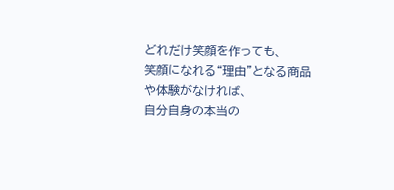どれだけ笑顔を作っても、
笑顔になれる“理由”となる商品や体験がなければ、
自分自身の本当の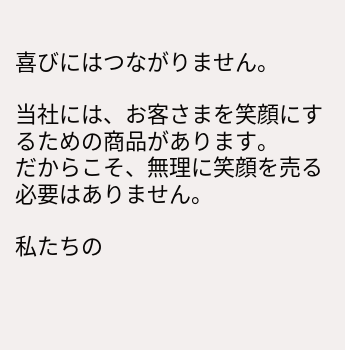喜びにはつながりません。

当社には、お客さまを笑顔にするための商品があります。
だからこそ、無理に笑顔を売る必要はありません。

私たちの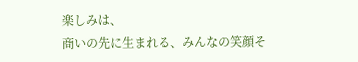楽しみは、
商いの先に生まれる、みんなの笑顔そ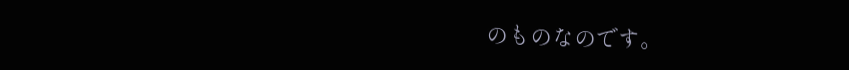のものなのです。